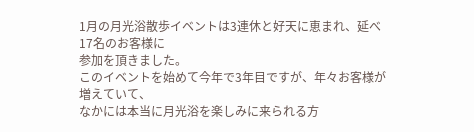1月の月光浴散歩イベントは3連休と好天に恵まれ、延べ17名のお客様に
参加を頂きました。
このイベントを始めて今年で3年目ですが、年々お客様が増えていて、
なかには本当に月光浴を楽しみに来られる方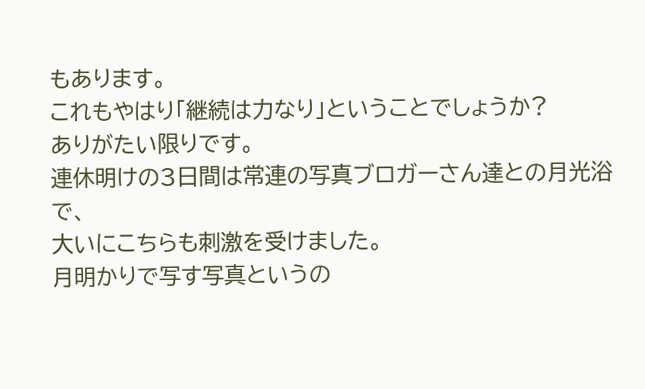もあります。
これもやはり「継続は力なり」ということでしょうか?
ありがたい限りです。
連休明けの3日間は常連の写真ブロガーさん達との月光浴で、
大いにこちらも刺激を受けました。
月明かりで写す写真というの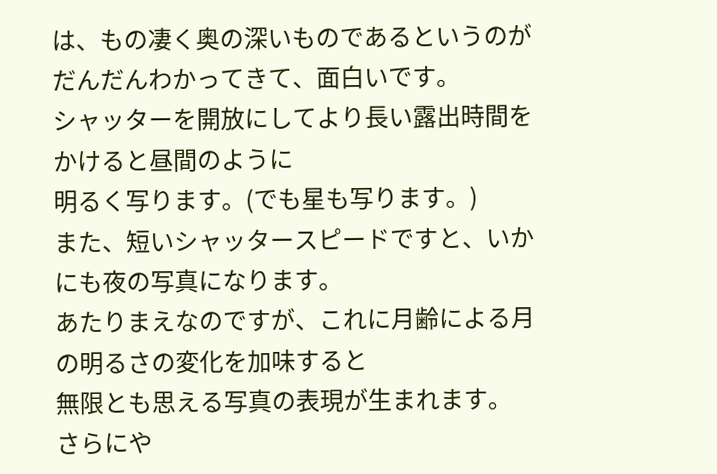は、もの凄く奥の深いものであるというのが
だんだんわかってきて、面白いです。
シャッターを開放にしてより長い露出時間をかけると昼間のように
明るく写ります。(でも星も写ります。)
また、短いシャッタースピードですと、いかにも夜の写真になります。
あたりまえなのですが、これに月齢による月の明るさの変化を加味すると
無限とも思える写真の表現が生まれます。
さらにや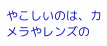やこしいのは、カメラやレンズの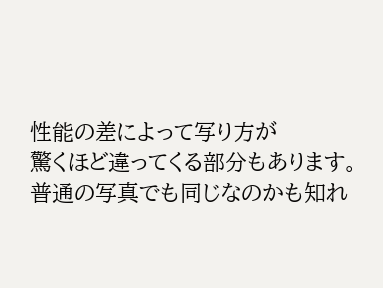性能の差によって写り方が
驚くほど違ってくる部分もあります。
普通の写真でも同じなのかも知れ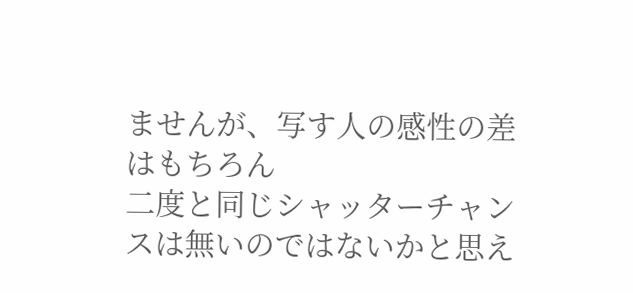ませんが、写す人の感性の差はもちろん
二度と同じシャッターチャンスは無いのではないかと思え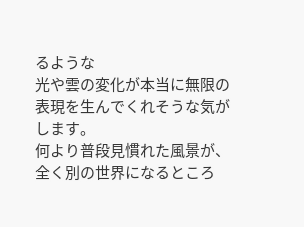るような
光や雲の変化が本当に無限の表現を生んでくれそうな気がします。
何より普段見慣れた風景が、全く別の世界になるところ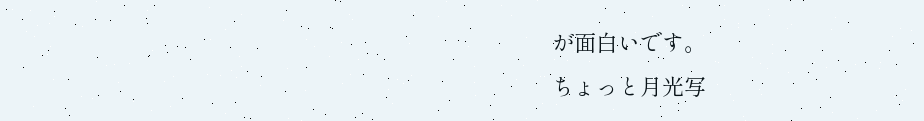が面白いです。
ちょっと月光写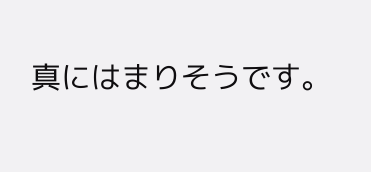真にはまりそうです。